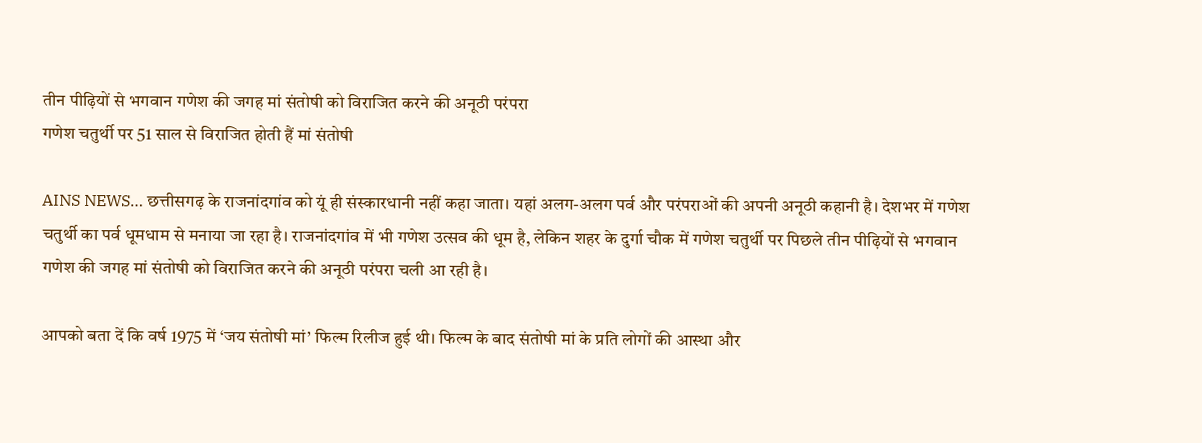तीन पीढ़ियों से भगवान गणेश की जगह मां संतोषी को विराजित करने की अनूठी परंपरा
गणेश चतुर्थी पर 51 साल से विराजित होती हैं मां संतोषी

AINS NEWS… छत्तीसगढ़ के राजनांदगांव को यूं ही संस्कारधानी नहीं कहा जाता। यहां अलग-अलग पर्व और परंपराओं की अपनी अनूठी कहानी है। देशभर में गणेश चतुर्थी का पर्व धूमधाम से मनाया जा रहा है। राजनांदगांव में भी गणेश उत्सव की धूम है, लेकिन शहर के दुर्गा चौक में गणेश चतुर्थी पर पिछले तीन पीढ़ियों से भगवान गणेश की जगह मां संतोषी को विराजित करने की अनूठी परंपरा चली आ रही है।

आपको बता दें कि वर्ष 1975 में ‘जय संतोषी मां’ फिल्म रिलीज हुई थी। फिल्म के बाद संतोषी मां के प्रति लोगों की आस्था और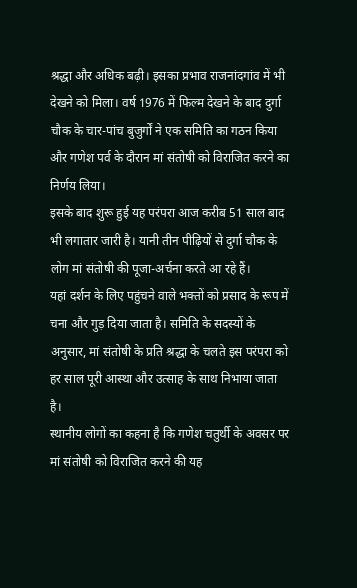श्रद्धा और अधिक बढ़ी। इसका प्रभाव राजनांदगांव में भी देखने को मिला। वर्ष 1976 में फिल्म देखने के बाद दुर्गा चौक के चार-पांच बुजुर्गों ने एक समिति का गठन किया और गणेश पर्व के दौरान मां संतोषी को विराजित करने का निर्णय लिया।
इसके बाद शुरू हुई यह परंपरा आज करीब 51 साल बाद भी लगातार जारी है। यानी तीन पीढ़ियों से दुर्गा चौक के लोग मां संतोषी की पूजा-अर्चना करते आ रहे हैं।
यहां दर्शन के लिए पहुंचने वाले भक्तों को प्रसाद के रूप में चना और गुड़ दिया जाता है। समिति के सदस्यों के अनुसार, मां संतोषी के प्रति श्रद्धा के चलते इस परंपरा को हर साल पूरी आस्था और उत्साह के साथ निभाया जाता है।
स्थानीय लोगों का कहना है कि गणेश चतुर्थी के अवसर पर मां संतोषी को विराजित करने की यह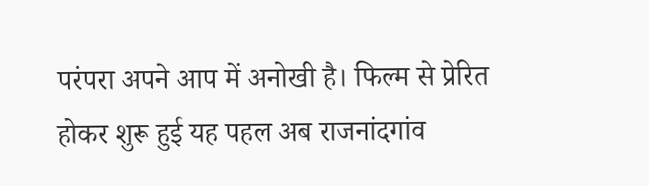परंपरा अपने आप में अनोखी है। फिल्म से प्रेरित होकर शुरू हुई यह पहल अब राजनांदगांव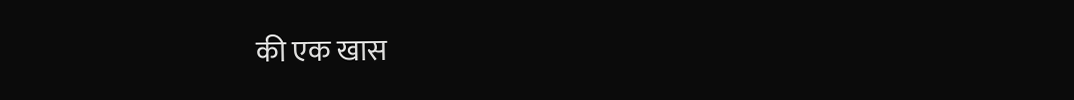की एक खास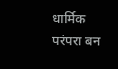धार्मिक परंपरा बन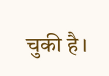चुकी है।